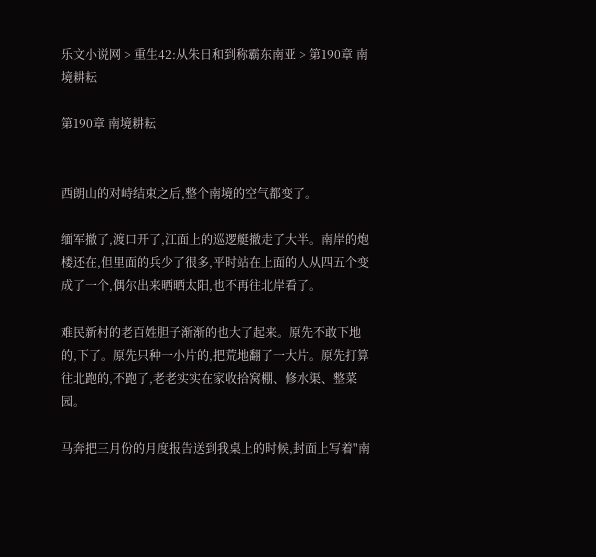乐文小说网 > 重生42:从朱日和到称霸东南亚 > 第190章 南境耕耘

第190章 南境耕耘


西朗山的对峙结束之后,整个南境的空气都变了。

缅军撤了,渡口开了,江面上的巡逻艇撤走了大半。南岸的炮楼还在,但里面的兵少了很多,平时站在上面的人从四五个变成了一个,偶尔出来晒晒太阳,也不再往北岸看了。

难民新村的老百姓胆子渐渐的也大了起来。原先不敢下地的,下了。原先只种一小片的,把荒地翻了一大片。原先打算往北跑的,不跑了,老老实实在家收拾窝棚、修水渠、整菜园。

马奔把三月份的月度报告送到我桌上的时候,封面上写着"南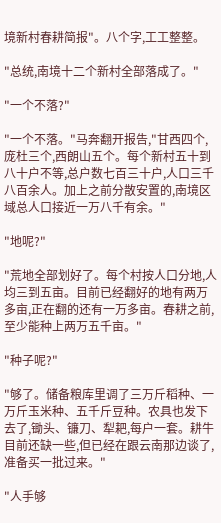境新村春耕简报"。八个字,工工整整。

"总统,南境十二个新村全部落成了。"

"一个不落?"

"一个不落。"马奔翻开报告,"甘西四个,庞杜三个,西朗山五个。每个新村五十到八十户不等,总户数七百三十户,人口三千八百余人。加上之前分散安置的,南境区域总人口接近一万八千有余。"

"地呢?"

"荒地全部划好了。每个村按人口分地,人均三到五亩。目前已经翻好的地有两万多亩,正在翻的还有一万多亩。春耕之前,至少能种上两万五千亩。"

"种子呢?"

"够了。储备粮库里调了三万斤稻种、一万斤玉米种、五千斤豆种。农具也发下去了,锄头、镰刀、犁耙,每户一套。耕牛目前还缺一些,但已经在跟云南那边谈了,准备买一批过来。"

"人手够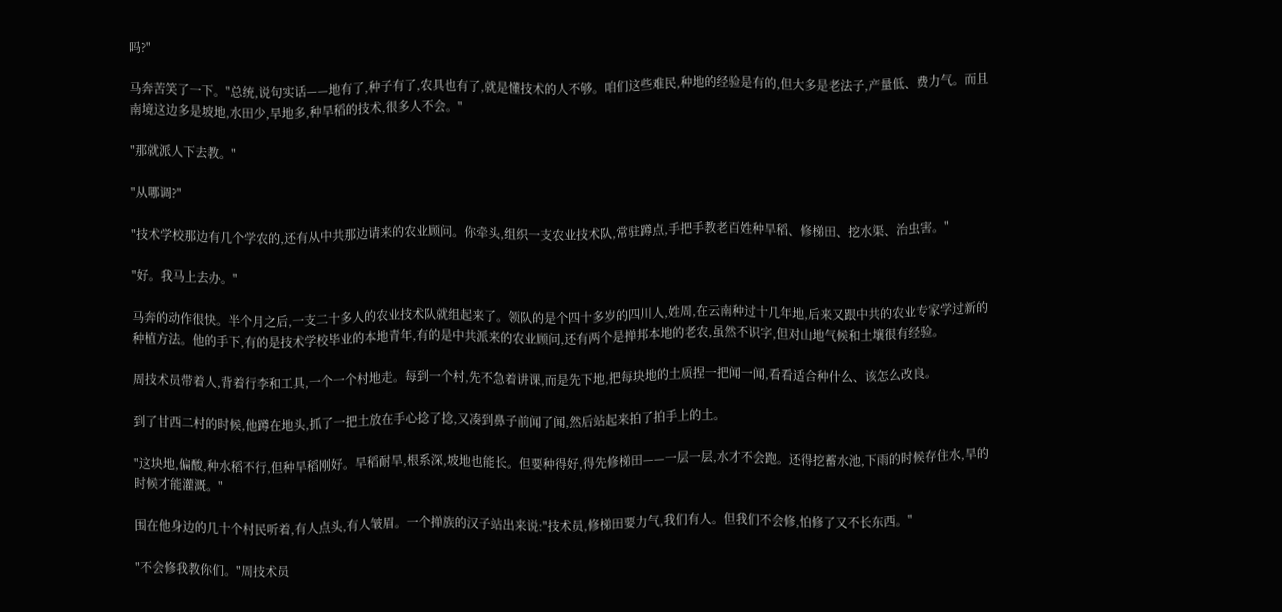吗?"

马奔苦笑了一下。"总统,说句实话——地有了,种子有了,农具也有了,就是懂技术的人不够。咱们这些难民,种地的经验是有的,但大多是老法子,产量低、费力气。而且南境这边多是坡地,水田少,旱地多,种旱稻的技术,很多人不会。"

"那就派人下去教。"

"从哪调?"

"技术学校那边有几个学农的,还有从中共那边请来的农业顾问。你牵头,组织一支农业技术队,常驻蹲点,手把手教老百姓种旱稻、修梯田、挖水渠、治虫害。"

"好。我马上去办。"

马奔的动作很快。半个月之后,一支二十多人的农业技术队就组起来了。领队的是个四十多岁的四川人,姓周,在云南种过十几年地,后来又跟中共的农业专家学过新的种植方法。他的手下,有的是技术学校毕业的本地青年,有的是中共派来的农业顾问,还有两个是掸邦本地的老农,虽然不识字,但对山地气候和土壤很有经验。

周技术员带着人,背着行李和工具,一个一个村地走。每到一个村,先不急着讲课,而是先下地,把每块地的土质捏一把闻一闻,看看适合种什么、该怎么改良。

到了甘西二村的时候,他蹲在地头,抓了一把土放在手心捻了捻,又凑到鼻子前闻了闻,然后站起来拍了拍手上的土。

"这块地,偏酸,种水稻不行,但种旱稻刚好。旱稻耐旱,根系深,坡地也能长。但要种得好,得先修梯田——一层一层,水才不会跑。还得挖蓄水池,下雨的时候存住水,旱的时候才能灌溉。"

围在他身边的几十个村民听着,有人点头,有人皱眉。一个掸族的汉子站出来说:"技术员,修梯田要力气,我们有人。但我们不会修,怕修了又不长东西。"

"不会修我教你们。"周技术员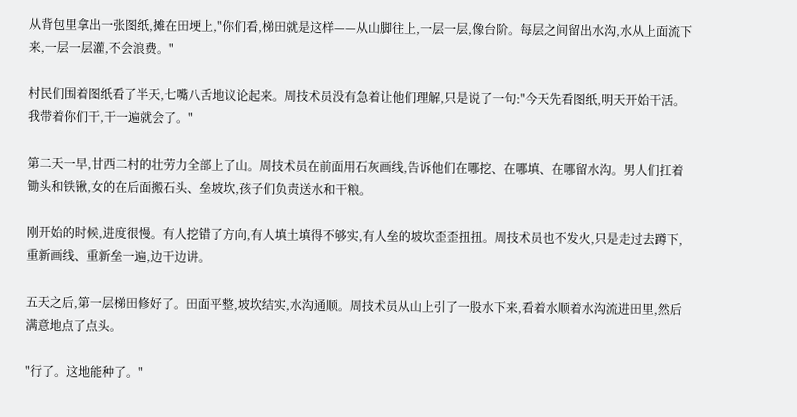从背包里拿出一张图纸,摊在田埂上,"你们看,梯田就是这样——从山脚往上,一层一层,像台阶。每层之间留出水沟,水从上面流下来,一层一层灌,不会浪费。"

村民们围着图纸看了半天,七嘴八舌地议论起来。周技术员没有急着让他们理解,只是说了一句:"今天先看图纸,明天开始干活。我带着你们干,干一遍就会了。"

第二天一早,甘西二村的壮劳力全部上了山。周技术员在前面用石灰画线,告诉他们在哪挖、在哪填、在哪留水沟。男人们扛着锄头和铁锹,女的在后面搬石头、垒坡坎,孩子们负责送水和干粮。

刚开始的时候,进度很慢。有人挖错了方向,有人填土填得不够实,有人垒的坡坎歪歪扭扭。周技术员也不发火,只是走过去蹲下,重新画线、重新垒一遍,边干边讲。

五天之后,第一层梯田修好了。田面平整,坡坎结实,水沟通顺。周技术员从山上引了一股水下来,看着水顺着水沟流进田里,然后满意地点了点头。

"行了。这地能种了。"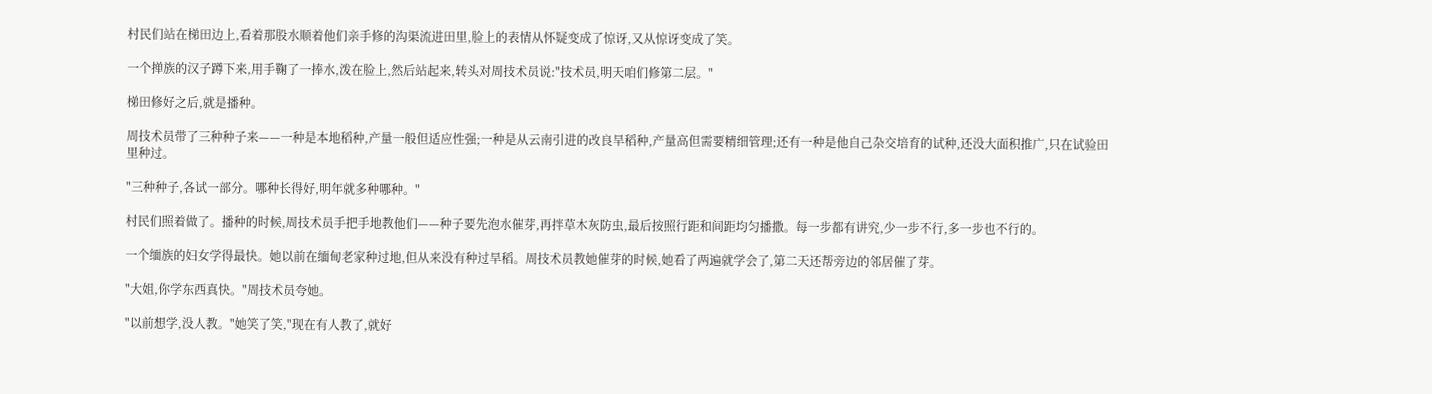村民们站在梯田边上,看着那股水顺着他们亲手修的沟渠流进田里,脸上的表情从怀疑变成了惊讶,又从惊讶变成了笑。

一个掸族的汉子蹲下来,用手鞠了一捧水,泼在脸上,然后站起来,转头对周技术员说:"技术员,明天咱们修第二层。"

梯田修好之后,就是播种。

周技术员带了三种种子来——一种是本地稻种,产量一般但适应性强;一种是从云南引进的改良旱稻种,产量高但需要精细管理;还有一种是他自己杂交培育的试种,还没大面积推广,只在试验田里种过。

"三种种子,各试一部分。哪种长得好,明年就多种哪种。"

村民们照着做了。播种的时候,周技术员手把手地教他们——种子要先泡水催芽,再拌草木灰防虫,最后按照行距和间距均匀播撒。每一步都有讲究,少一步不行,多一步也不行的。

一个缅族的妇女学得最快。她以前在缅甸老家种过地,但从来没有种过旱稻。周技术员教她催芽的时候,她看了两遍就学会了,第二天还帮旁边的邻居催了芽。

"大姐,你学东西真快。"周技术员夸她。

"以前想学,没人教。"她笑了笑,"现在有人教了,就好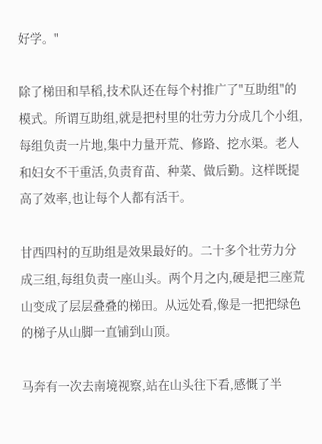好学。"

除了梯田和旱稻,技术队还在每个村推广了"互助组"的模式。所谓互助组,就是把村里的壮劳力分成几个小组,每组负责一片地,集中力量开荒、修路、挖水渠。老人和妇女不干重活,负责育苗、种菜、做后勤。这样既提高了效率,也让每个人都有活干。

甘西四村的互助组是效果最好的。二十多个壮劳力分成三组,每组负责一座山头。两个月之内,硬是把三座荒山变成了层层叠叠的梯田。从远处看,像是一把把绿色的梯子从山脚一直铺到山顶。

马奔有一次去南境视察,站在山头往下看,感慨了半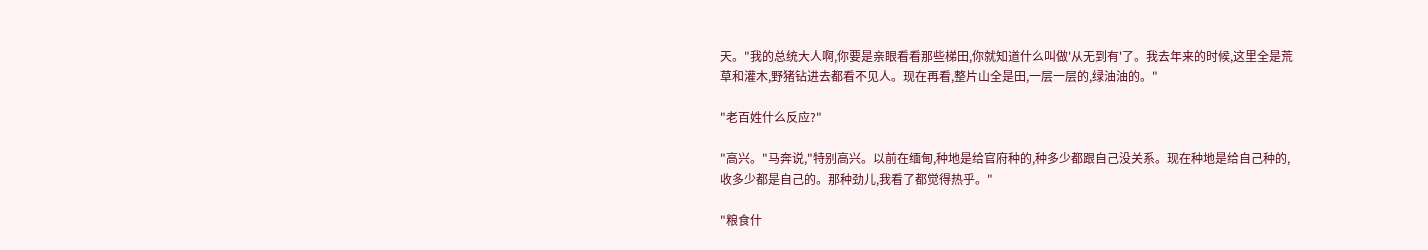天。"我的总统大人啊,你要是亲眼看看那些梯田,你就知道什么叫做'从无到有'了。我去年来的时候,这里全是荒草和灌木,野猪钻进去都看不见人。现在再看,整片山全是田,一层一层的,绿油油的。"

"老百姓什么反应?"

"高兴。"马奔说,"特别高兴。以前在缅甸,种地是给官府种的,种多少都跟自己没关系。现在种地是给自己种的,收多少都是自己的。那种劲儿,我看了都觉得热乎。"

"粮食什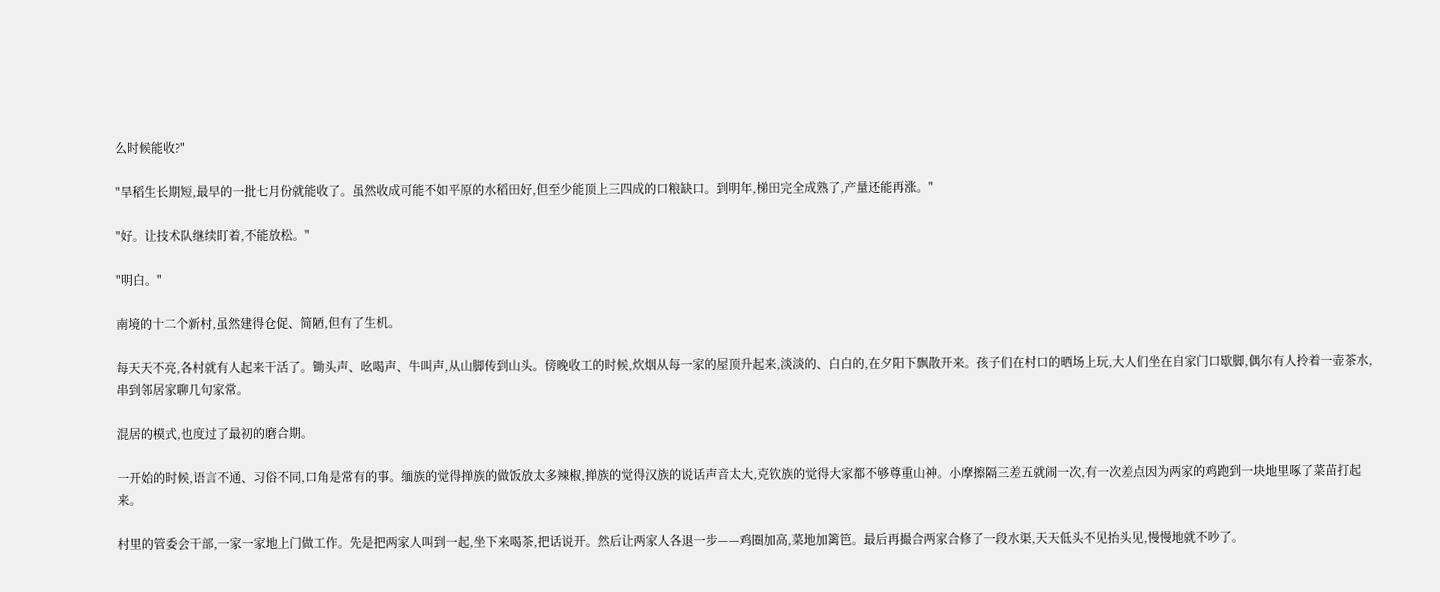么时候能收?"

"旱稻生长期短,最早的一批七月份就能收了。虽然收成可能不如平原的水稻田好,但至少能顶上三四成的口粮缺口。到明年,梯田完全成熟了,产量还能再涨。"

"好。让技术队继续盯着,不能放松。"

"明白。"

南境的十二个新村,虽然建得仓促、简陋,但有了生机。

每天天不亮,各村就有人起来干活了。锄头声、吆喝声、牛叫声,从山脚传到山头。傍晚收工的时候,炊烟从每一家的屋顶升起来,淡淡的、白白的,在夕阳下飘散开来。孩子们在村口的晒场上玩,大人们坐在自家门口歇脚,偶尔有人拎着一壶茶水,串到邻居家聊几句家常。

混居的模式,也度过了最初的磨合期。

一开始的时候,语言不通、习俗不同,口角是常有的事。缅族的觉得掸族的做饭放太多辣椒,掸族的觉得汉族的说话声音太大,克钦族的觉得大家都不够尊重山神。小摩擦隔三差五就闹一次,有一次差点因为两家的鸡跑到一块地里啄了菜苗打起来。

村里的管委会干部,一家一家地上门做工作。先是把两家人叫到一起,坐下来喝茶,把话说开。然后让两家人各退一步——鸡圈加高,菜地加篱笆。最后再撮合两家合修了一段水渠,天天低头不见抬头见,慢慢地就不吵了。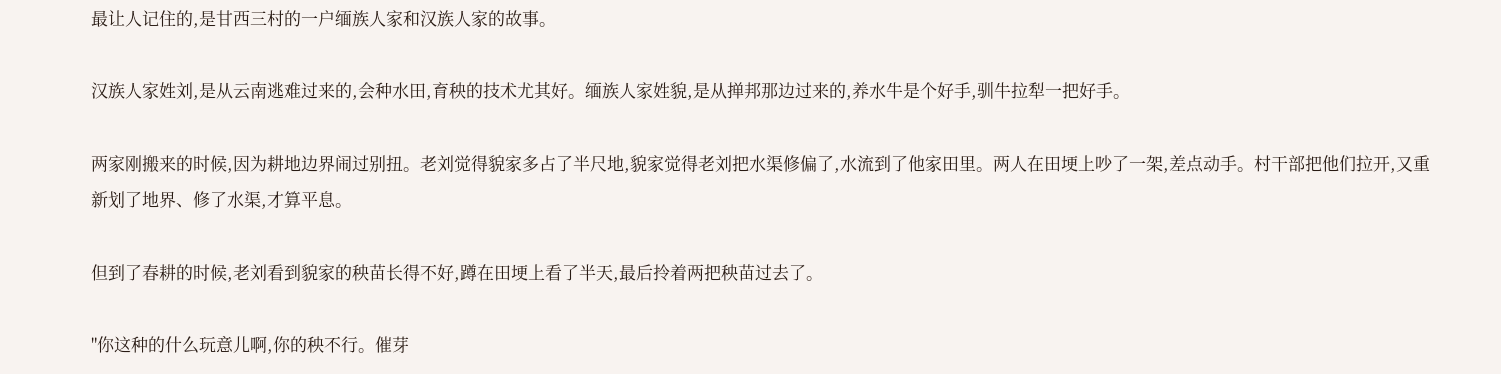最让人记住的,是甘西三村的一户缅族人家和汉族人家的故事。

汉族人家姓刘,是从云南逃难过来的,会种水田,育秧的技术尤其好。缅族人家姓貌,是从掸邦那边过来的,养水牛是个好手,驯牛拉犁一把好手。

两家刚搬来的时候,因为耕地边界闹过别扭。老刘觉得貌家多占了半尺地,貌家觉得老刘把水渠修偏了,水流到了他家田里。两人在田埂上吵了一架,差点动手。村干部把他们拉开,又重新划了地界、修了水渠,才算平息。

但到了春耕的时候,老刘看到貌家的秧苗长得不好,蹲在田埂上看了半天,最后拎着两把秧苗过去了。

"你这种的什么玩意儿啊,你的秧不行。催芽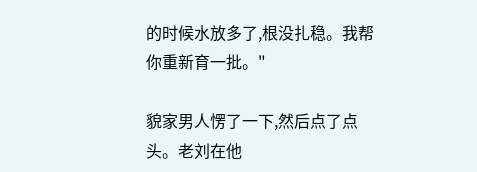的时候水放多了,根没扎稳。我帮你重新育一批。"

貌家男人愣了一下,然后点了点头。老刘在他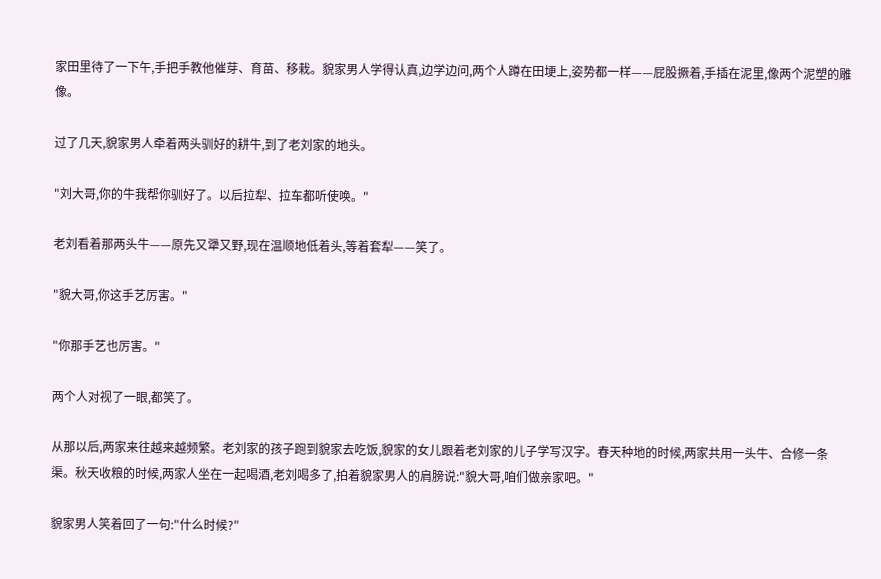家田里待了一下午,手把手教他催芽、育苗、移栽。貌家男人学得认真,边学边问,两个人蹲在田埂上,姿势都一样——屁股撅着,手插在泥里,像两个泥塑的雕像。

过了几天,貌家男人牵着两头驯好的耕牛,到了老刘家的地头。

"刘大哥,你的牛我帮你驯好了。以后拉犁、拉车都听使唤。"

老刘看着那两头牛——原先又犟又野,现在温顺地低着头,等着套犁——笑了。

"貌大哥,你这手艺厉害。"

"你那手艺也厉害。"

两个人对视了一眼,都笑了。

从那以后,两家来往越来越频繁。老刘家的孩子跑到貌家去吃饭,貌家的女儿跟着老刘家的儿子学写汉字。春天种地的时候,两家共用一头牛、合修一条渠。秋天收粮的时候,两家人坐在一起喝酒,老刘喝多了,拍着貌家男人的肩膀说:"貌大哥,咱们做亲家吧。"

貌家男人笑着回了一句:"什么时候?"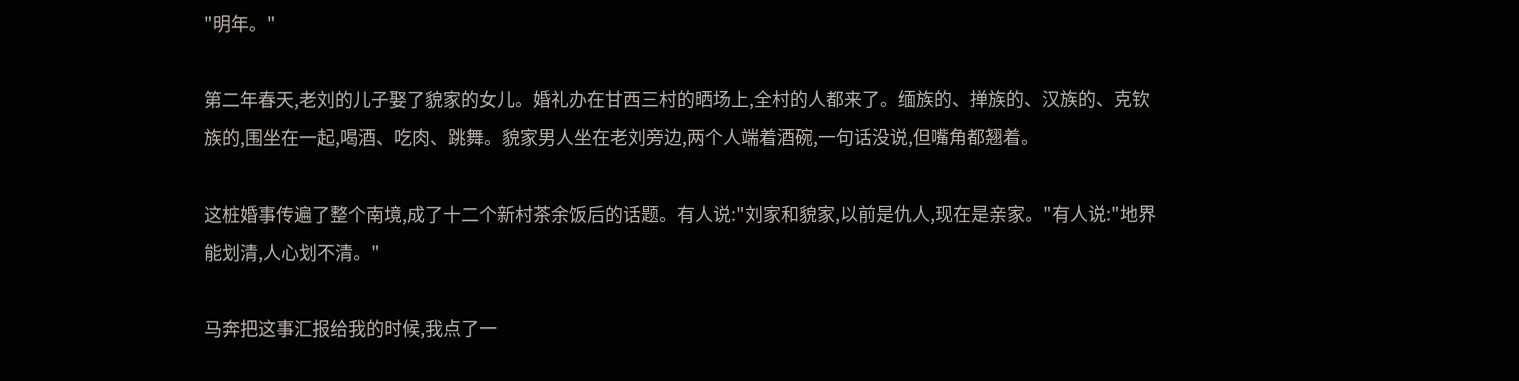"明年。"

第二年春天,老刘的儿子娶了貌家的女儿。婚礼办在甘西三村的晒场上,全村的人都来了。缅族的、掸族的、汉族的、克钦族的,围坐在一起,喝酒、吃肉、跳舞。貌家男人坐在老刘旁边,两个人端着酒碗,一句话没说,但嘴角都翘着。

这桩婚事传遍了整个南境,成了十二个新村茶余饭后的话题。有人说:"刘家和貌家,以前是仇人,现在是亲家。"有人说:"地界能划清,人心划不清。"

马奔把这事汇报给我的时候,我点了一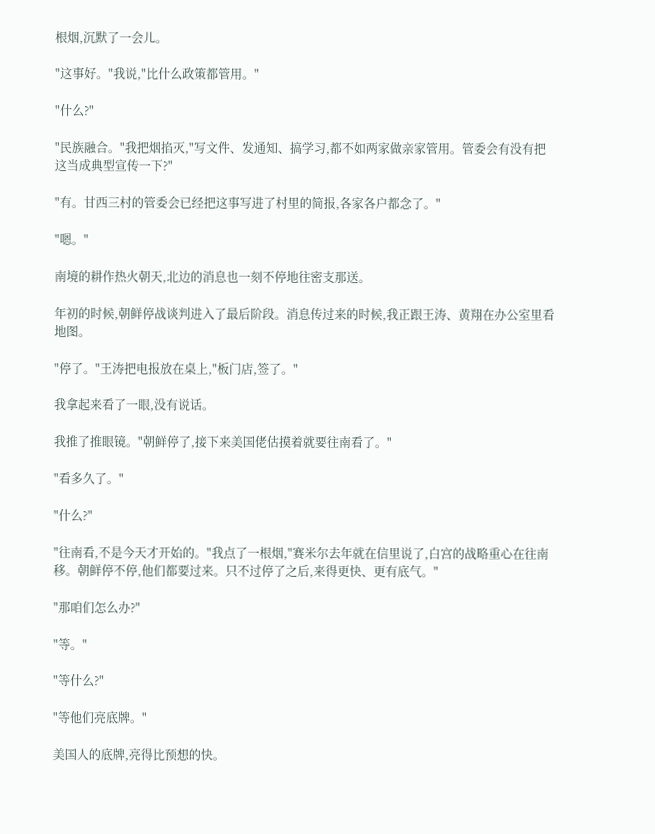根烟,沉默了一会儿。

"这事好。"我说,"比什么政策都管用。"

"什么?"

"民族融合。"我把烟掐灭,"写文件、发通知、搞学习,都不如两家做亲家管用。管委会有没有把这当成典型宣传一下?"

"有。甘西三村的管委会已经把这事写进了村里的简报,各家各户都念了。"

"嗯。"

南境的耕作热火朝天,北边的消息也一刻不停地往密支那送。

年初的时候,朝鲜停战谈判进入了最后阶段。消息传过来的时候,我正跟王涛、黄翔在办公室里看地图。

"停了。"王涛把电报放在桌上,"板门店,签了。"

我拿起来看了一眼,没有说话。

我推了推眼镜。"朝鲜停了,接下来美国佬估摸着就要往南看了。"

"看多久了。"

"什么?"

"往南看,不是今天才开始的。"我点了一根烟,"赛米尔去年就在信里说了,白宫的战略重心在往南移。朝鲜停不停,他们都要过来。只不过停了之后,来得更快、更有底气。"

"那咱们怎么办?"

"等。"

"等什么?"

"等他们亮底牌。"

美国人的底牌,亮得比预想的快。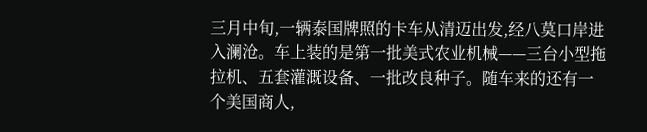三月中旬,一辆泰国牌照的卡车从清迈出发,经八莫口岸进入澜沧。车上装的是第一批美式农业机械——三台小型拖拉机、五套灌溉设备、一批改良种子。随车来的还有一个美国商人,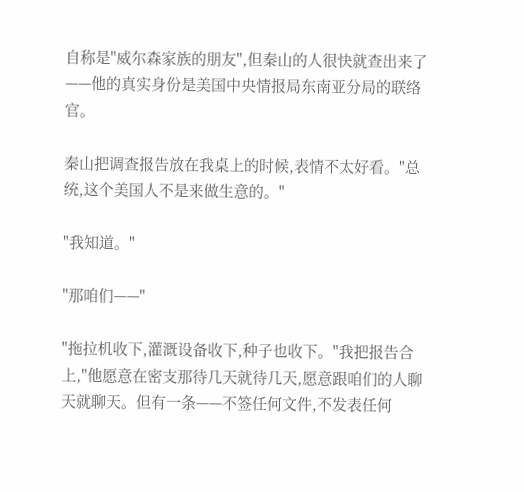自称是"威尔森家族的朋友",但秦山的人很快就查出来了——他的真实身份是美国中央情报局东南亚分局的联络官。

秦山把调查报告放在我桌上的时候,表情不太好看。"总统,这个美国人不是来做生意的。"

"我知道。"

"那咱们——"

"拖拉机收下,灌溉设备收下,种子也收下。"我把报告合上,"他愿意在密支那待几天就待几天,愿意跟咱们的人聊天就聊天。但有一条——不签任何文件,不发表任何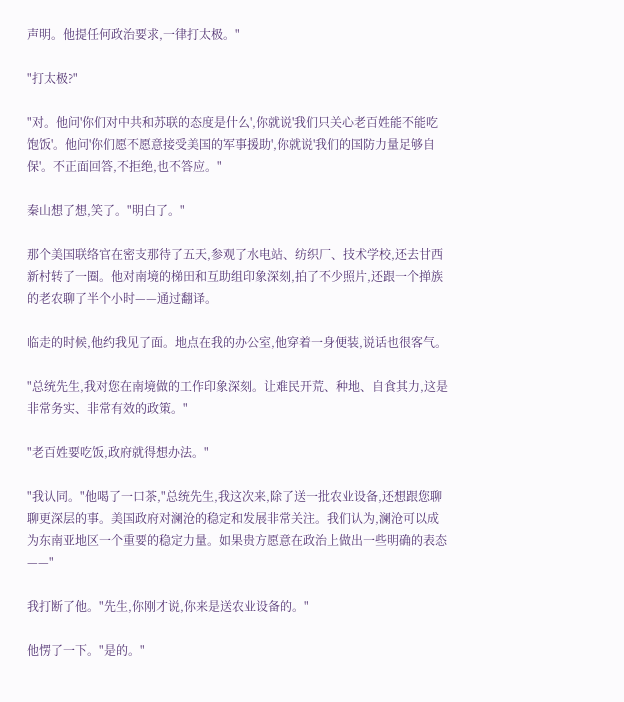声明。他提任何政治要求,一律打太极。"

"打太极?"

"对。他问'你们对中共和苏联的态度是什么',你就说'我们只关心老百姓能不能吃饱饭'。他问'你们愿不愿意接受美国的军事援助',你就说'我们的国防力量足够自保'。不正面回答,不拒绝,也不答应。"

秦山想了想,笑了。"明白了。"

那个美国联络官在密支那待了五天,参观了水电站、纺织厂、技术学校,还去甘西新村转了一圈。他对南境的梯田和互助组印象深刻,拍了不少照片,还跟一个掸族的老农聊了半个小时——通过翻译。

临走的时候,他约我见了面。地点在我的办公室,他穿着一身便装,说话也很客气。

"总统先生,我对您在南境做的工作印象深刻。让难民开荒、种地、自食其力,这是非常务实、非常有效的政策。"

"老百姓要吃饭,政府就得想办法。"

"我认同。"他喝了一口茶,"总统先生,我这次来,除了送一批农业设备,还想跟您聊聊更深层的事。美国政府对澜沧的稳定和发展非常关注。我们认为,澜沧可以成为东南亚地区一个重要的稳定力量。如果贵方愿意在政治上做出一些明确的表态——"

我打断了他。"先生,你刚才说,你来是送农业设备的。"

他愣了一下。"是的。"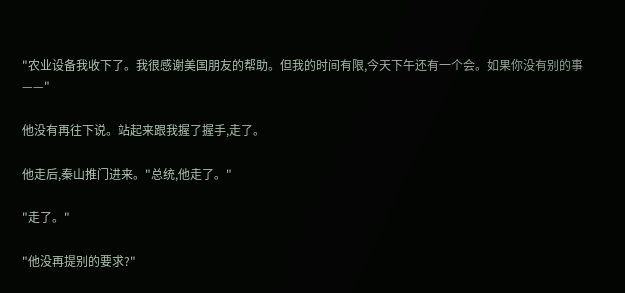"农业设备我收下了。我很感谢美国朋友的帮助。但我的时间有限,今天下午还有一个会。如果你没有别的事——"

他没有再往下说。站起来跟我握了握手,走了。

他走后,秦山推门进来。"总统,他走了。"

"走了。"

"他没再提别的要求?"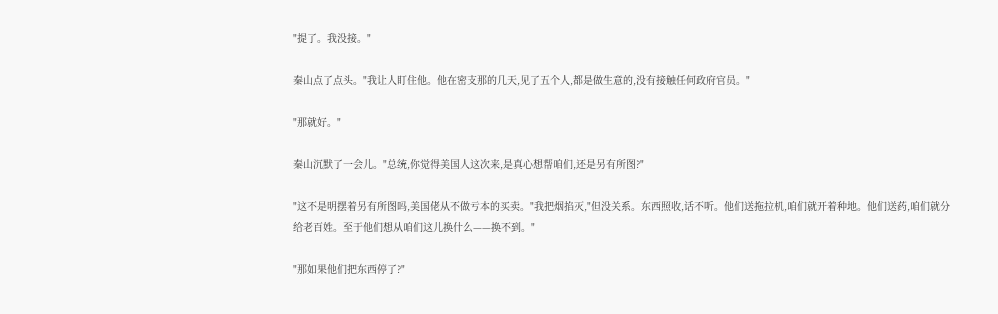"提了。我没接。"

秦山点了点头。"我让人盯住他。他在密支那的几天,见了五个人,都是做生意的,没有接触任何政府官员。"

"那就好。"

秦山沉默了一会儿。"总统,你觉得美国人这次来,是真心想帮咱们,还是另有所图?"

"这不是明摆着另有所图吗,美国佬从不做亏本的买卖。"我把烟掐灭,"但没关系。东西照收,话不听。他们送拖拉机,咱们就开着种地。他们送药,咱们就分给老百姓。至于他们想从咱们这儿换什么——换不到。"

"那如果他们把东西停了?"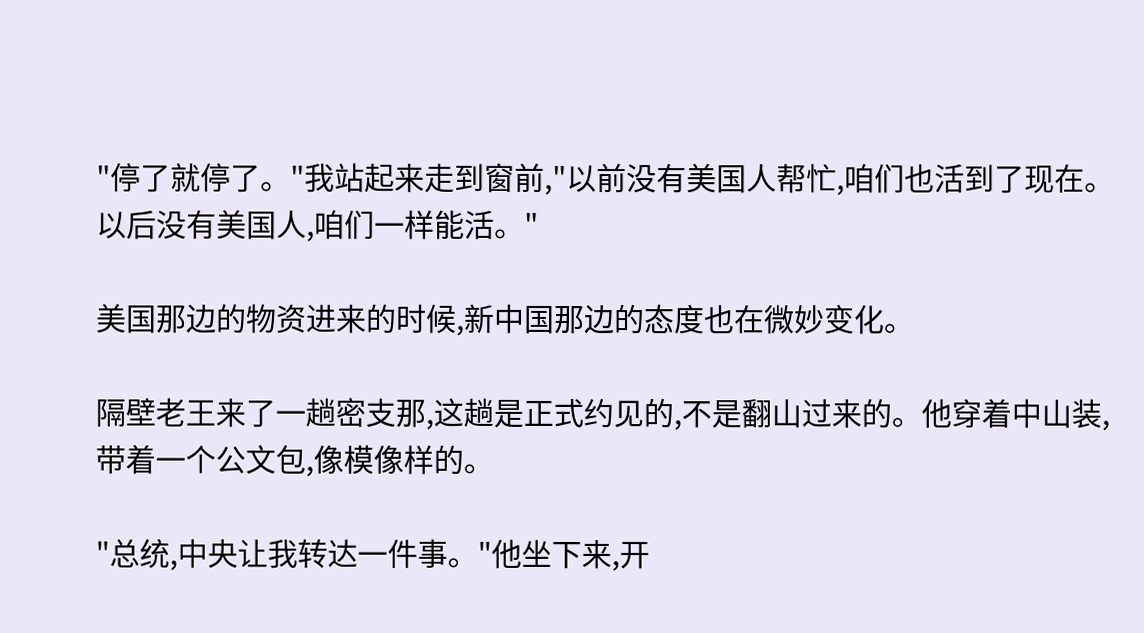"停了就停了。"我站起来走到窗前,"以前没有美国人帮忙,咱们也活到了现在。以后没有美国人,咱们一样能活。"

美国那边的物资进来的时候,新中国那边的态度也在微妙变化。

隔壁老王来了一趟密支那,这趟是正式约见的,不是翻山过来的。他穿着中山装,带着一个公文包,像模像样的。

"总统,中央让我转达一件事。"他坐下来,开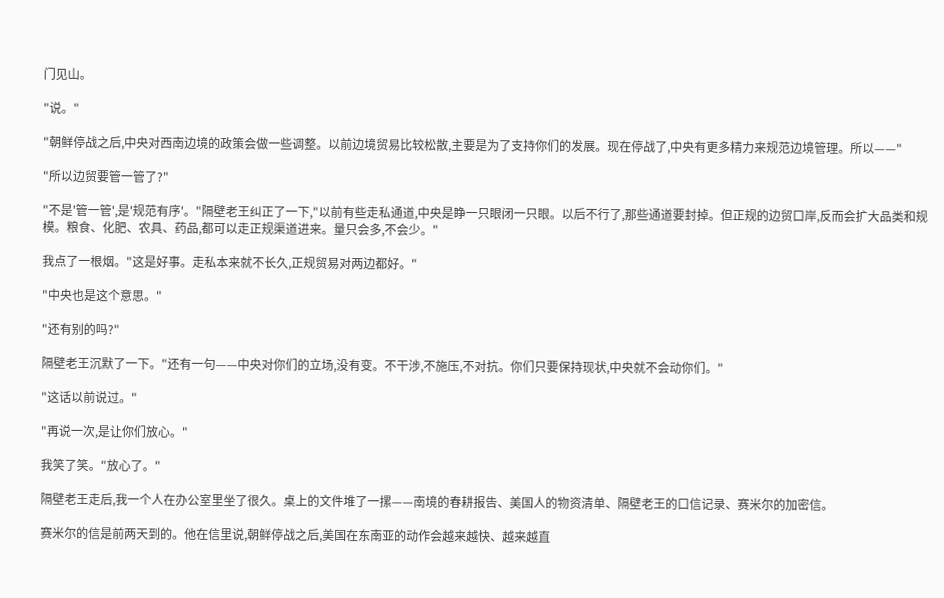门见山。

"说。"

"朝鲜停战之后,中央对西南边境的政策会做一些调整。以前边境贸易比较松散,主要是为了支持你们的发展。现在停战了,中央有更多精力来规范边境管理。所以——"

"所以边贸要管一管了?"

"不是'管一管',是'规范有序'。"隔壁老王纠正了一下,"以前有些走私通道,中央是睁一只眼闭一只眼。以后不行了,那些通道要封掉。但正规的边贸口岸,反而会扩大品类和规模。粮食、化肥、农具、药品,都可以走正规渠道进来。量只会多,不会少。"

我点了一根烟。"这是好事。走私本来就不长久,正规贸易对两边都好。"

"中央也是这个意思。"

"还有别的吗?"

隔壁老王沉默了一下。"还有一句——中央对你们的立场,没有变。不干涉,不施压,不对抗。你们只要保持现状,中央就不会动你们。"

"这话以前说过。"

"再说一次,是让你们放心。"

我笑了笑。"放心了。"

隔壁老王走后,我一个人在办公室里坐了很久。桌上的文件堆了一摞——南境的春耕报告、美国人的物资清单、隔壁老王的口信记录、赛米尔的加密信。

赛米尔的信是前两天到的。他在信里说,朝鲜停战之后,美国在东南亚的动作会越来越快、越来越直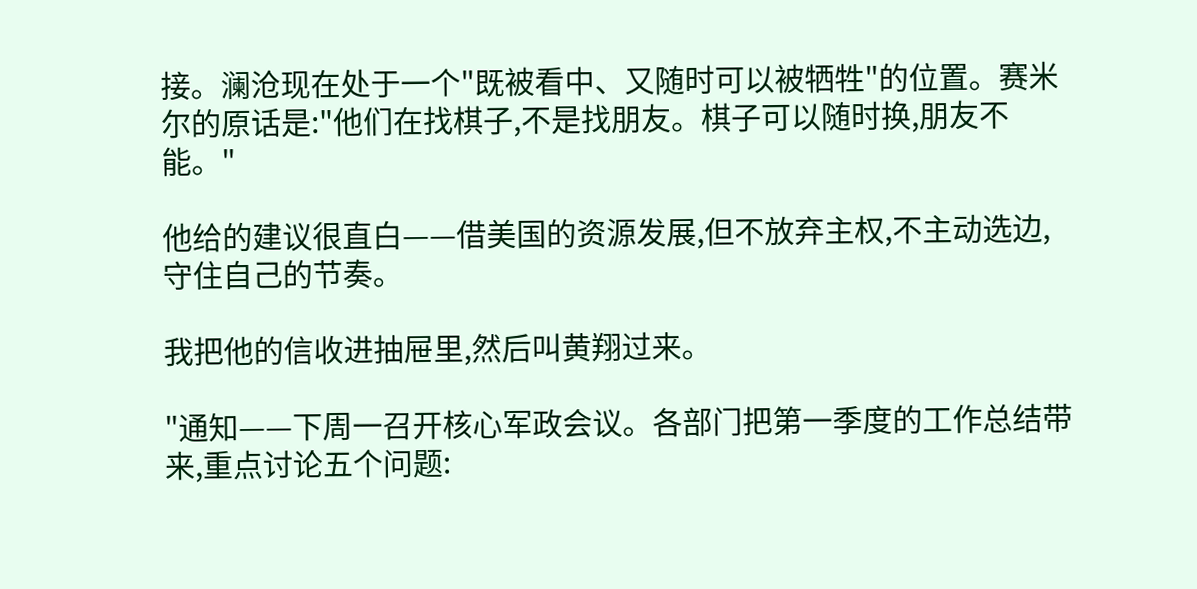接。澜沧现在处于一个"既被看中、又随时可以被牺牲"的位置。赛米尔的原话是:"他们在找棋子,不是找朋友。棋子可以随时换,朋友不能。"

他给的建议很直白——借美国的资源发展,但不放弃主权,不主动选边,守住自己的节奏。

我把他的信收进抽屉里,然后叫黄翔过来。

"通知——下周一召开核心军政会议。各部门把第一季度的工作总结带来,重点讨论五个问题: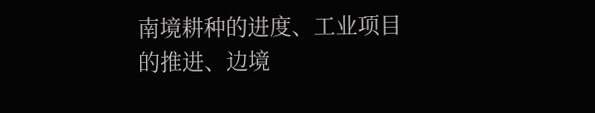南境耕种的进度、工业项目的推进、边境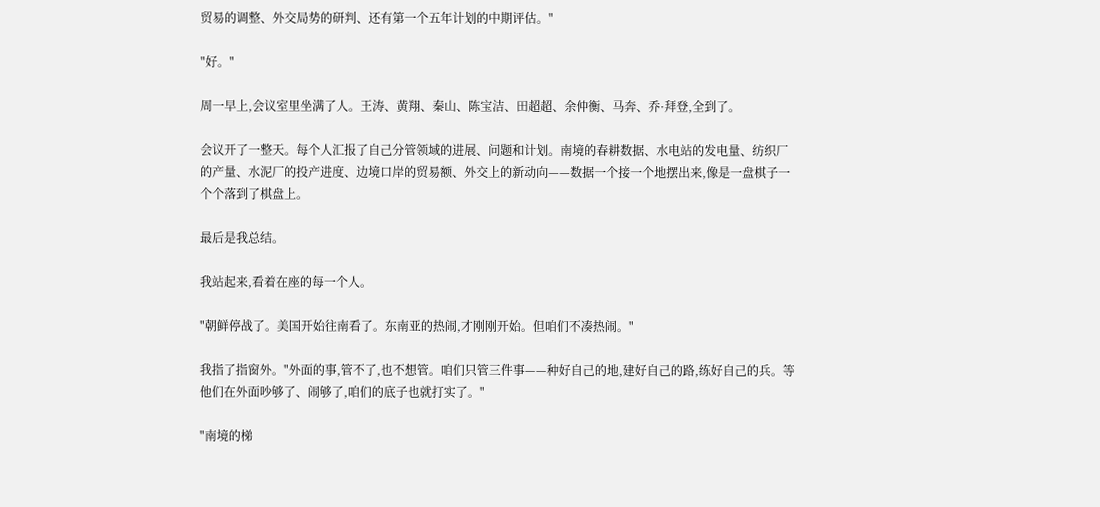贸易的调整、外交局势的研判、还有第一个五年计划的中期评估。"

"好。"

周一早上,会议室里坐满了人。王涛、黄翔、秦山、陈宝洁、田超超、余仲衡、马奔、乔·拜登,全到了。

会议开了一整天。每个人汇报了自己分管领域的进展、问题和计划。南境的春耕数据、水电站的发电量、纺织厂的产量、水泥厂的投产进度、边境口岸的贸易额、外交上的新动向——数据一个接一个地摆出来,像是一盘棋子一个个落到了棋盘上。

最后是我总结。

我站起来,看着在座的每一个人。

"朝鲜停战了。美国开始往南看了。东南亚的热闹,才刚刚开始。但咱们不凑热闹。"

我指了指窗外。"外面的事,管不了,也不想管。咱们只管三件事——种好自己的地,建好自己的路,练好自己的兵。等他们在外面吵够了、闹够了,咱们的底子也就打实了。"

"南境的梯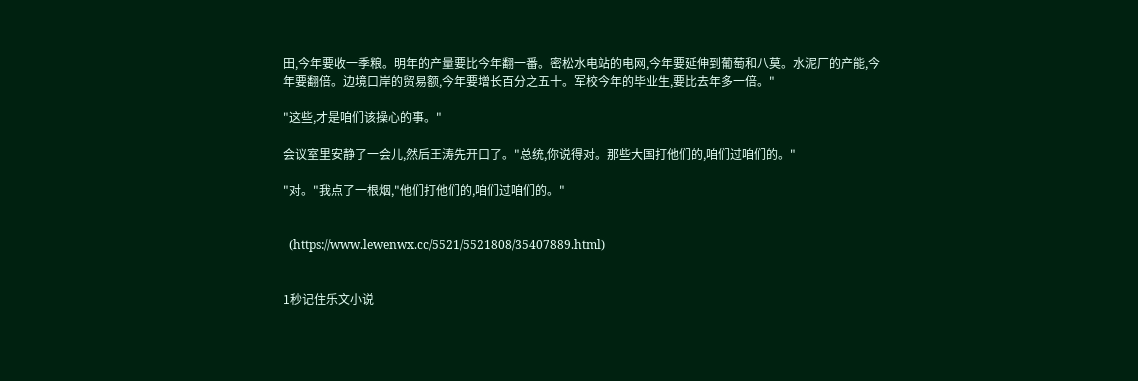田,今年要收一季粮。明年的产量要比今年翻一番。密松水电站的电网,今年要延伸到葡萄和八莫。水泥厂的产能,今年要翻倍。边境口岸的贸易额,今年要增长百分之五十。军校今年的毕业生,要比去年多一倍。"

"这些,才是咱们该操心的事。"

会议室里安静了一会儿,然后王涛先开口了。"总统,你说得对。那些大国打他们的,咱们过咱们的。"

"对。"我点了一根烟,"他们打他们的,咱们过咱们的。"


  (https://www.lewenwx.cc/5521/5521808/35407889.html)


1秒记住乐文小说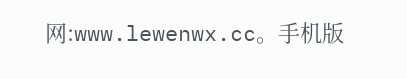网:www.lewenwx.cc。手机版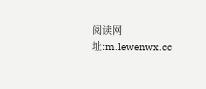阅读网址:m.lewenwx.cc